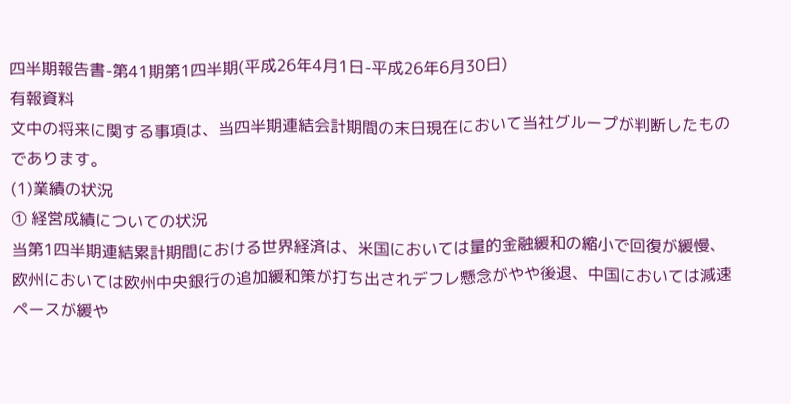四半期報告書-第41期第1四半期(平成26年4月1日-平成26年6月30日)
有報資料
文中の将来に関する事項は、当四半期連結会計期間の末日現在において当社グループが判断したものであります。
(1)業績の状況
① 経営成績についての状況
当第1四半期連結累計期間における世界経済は、米国においては量的金融緩和の縮小で回復が緩慢、欧州においては欧州中央銀行の追加緩和策が打ち出されデフレ懸念がやや後退、中国においては減速ペースが緩や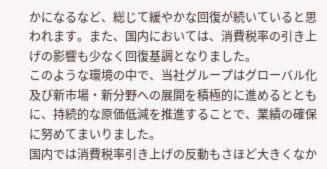かになるなど、総じて緩やかな回復が続いていると思われます。また、国内においては、消費税率の引き上げの影響も少なく回復基調となりました。
このような環境の中で、当社グループはグローバル化及び新市場・新分野への展開を積極的に進めるとともに、持続的な原価低減を推進することで、業績の確保に努めてまいりました。
国内では消費税率引き上げの反動もさほど大きくなか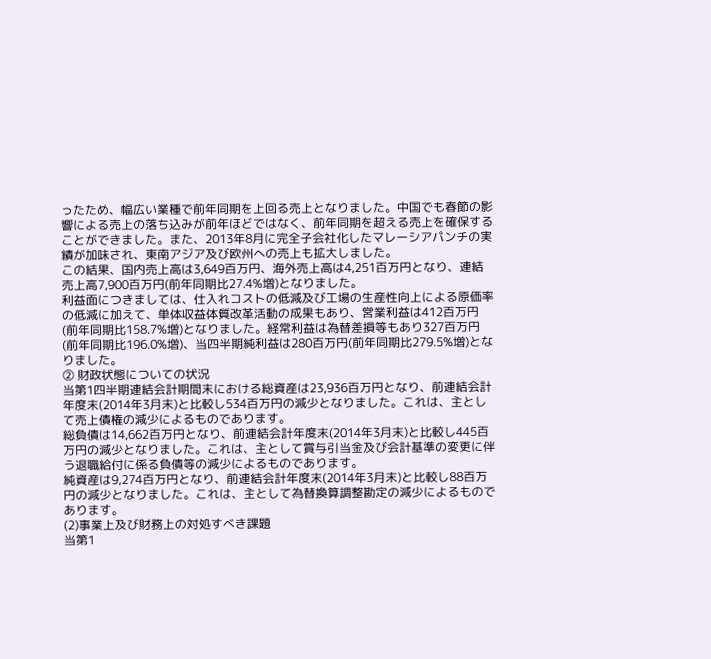ったため、幅広い業種で前年同期を上回る売上となりました。中国でも春節の影響による売上の落ち込みが前年ほどではなく、前年同期を超える売上を確保することができました。また、2013年8月に完全子会社化したマレーシアパンチの実績が加味され、東南アジア及び欧州への売上も拡大しました。
この結果、国内売上高は3,649百万円、海外売上高は4,251百万円となり、連結売上高7,900百万円(前年同期比27.4%増)となりました。
利益面につきましては、仕入れコストの低減及び工場の生産性向上による原価率の低減に加えて、単体収益体質改革活動の成果もあり、営業利益は412百万円(前年同期比158.7%増)となりました。経常利益は為替差損等もあり327百万円(前年同期比196.0%増)、当四半期純利益は280百万円(前年同期比279.5%増)となりました。
② 財政状態についての状況
当第1四半期連結会計期間末における総資産は23,936百万円となり、前連結会計年度末(2014年3月末)と比較し534百万円の減少となりました。これは、主として売上債権の減少によるものであります。
総負債は14,662百万円となり、前連結会計年度末(2014年3月末)と比較し445百万円の減少となりました。これは、主として賞与引当金及び会計基準の変更に伴う退職給付に係る負債等の減少によるものであります。
純資産は9,274百万円となり、前連結会計年度末(2014年3月末)と比較し88百万円の減少となりました。これは、主として為替換算調整勘定の減少によるものであります。
(2)事業上及び財務上の対処すべき課題
当第1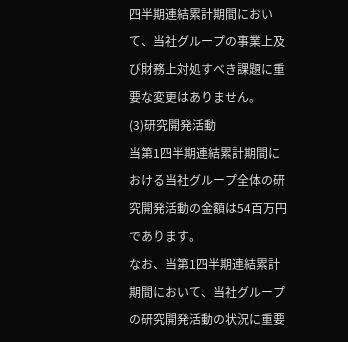四半期連結累計期間において、当社グループの事業上及び財務上対処すべき課題に重要な変更はありません。
(3)研究開発活動
当第1四半期連結累計期間における当社グループ全体の研究開発活動の金額は54百万円であります。
なお、当第1四半期連結累計期間において、当社グループの研究開発活動の状況に重要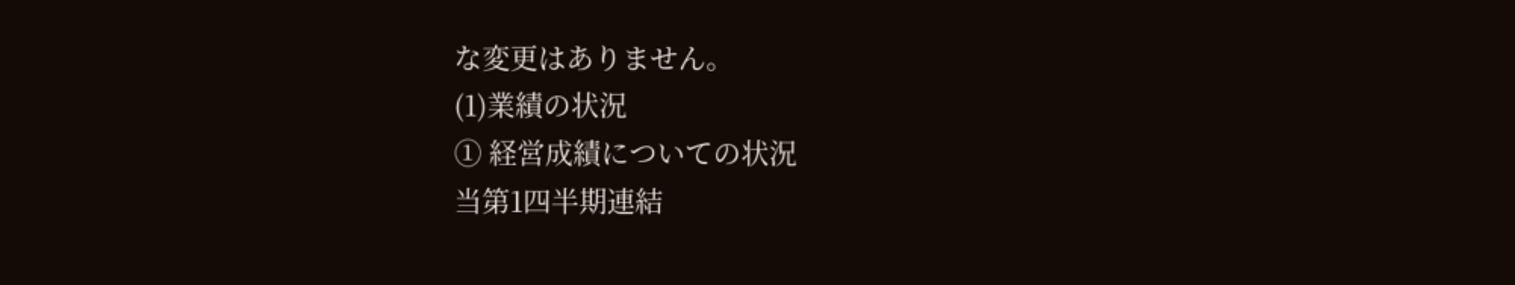な変更はありません。
(1)業績の状況
① 経営成績についての状況
当第1四半期連結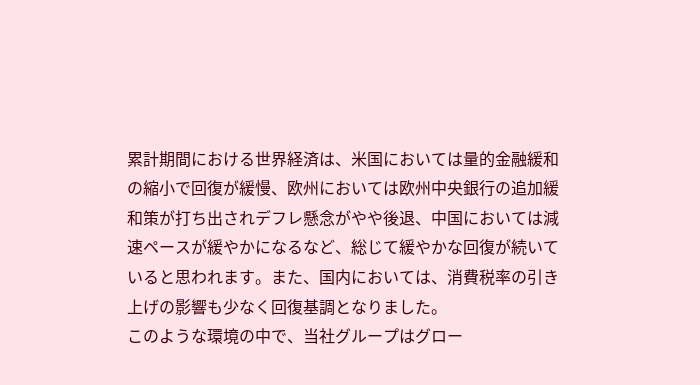累計期間における世界経済は、米国においては量的金融緩和の縮小で回復が緩慢、欧州においては欧州中央銀行の追加緩和策が打ち出されデフレ懸念がやや後退、中国においては減速ペースが緩やかになるなど、総じて緩やかな回復が続いていると思われます。また、国内においては、消費税率の引き上げの影響も少なく回復基調となりました。
このような環境の中で、当社グループはグロー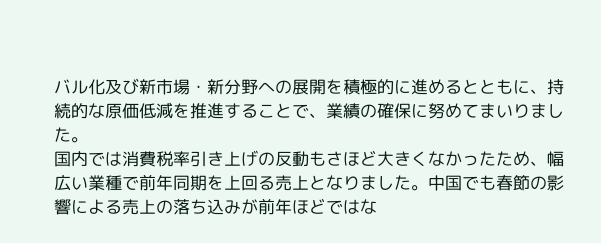バル化及び新市場・新分野への展開を積極的に進めるとともに、持続的な原価低減を推進することで、業績の確保に努めてまいりました。
国内では消費税率引き上げの反動もさほど大きくなかったため、幅広い業種で前年同期を上回る売上となりました。中国でも春節の影響による売上の落ち込みが前年ほどではな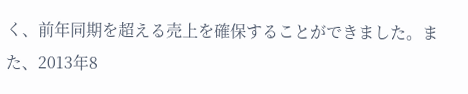く、前年同期を超える売上を確保することができました。また、2013年8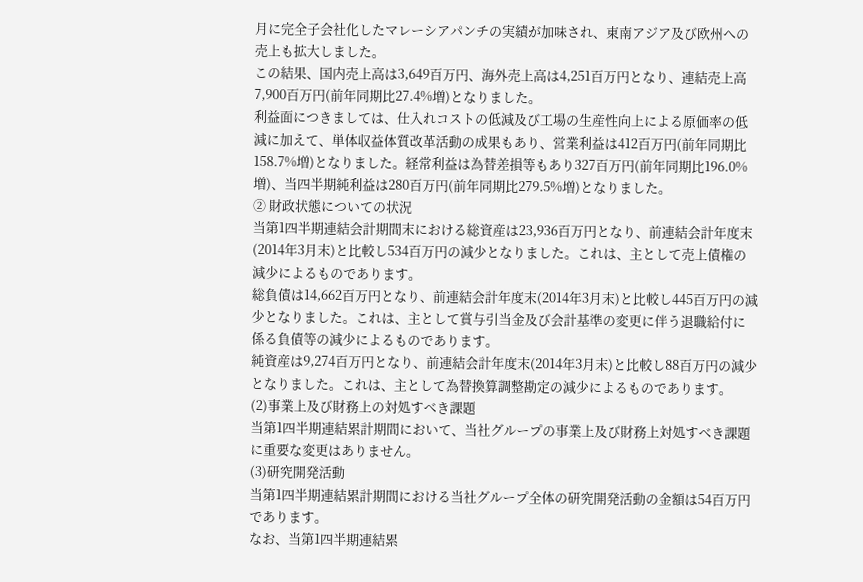月に完全子会社化したマレーシアパンチの実績が加味され、東南アジア及び欧州への売上も拡大しました。
この結果、国内売上高は3,649百万円、海外売上高は4,251百万円となり、連結売上高7,900百万円(前年同期比27.4%増)となりました。
利益面につきましては、仕入れコストの低減及び工場の生産性向上による原価率の低減に加えて、単体収益体質改革活動の成果もあり、営業利益は412百万円(前年同期比158.7%増)となりました。経常利益は為替差損等もあり327百万円(前年同期比196.0%増)、当四半期純利益は280百万円(前年同期比279.5%増)となりました。
② 財政状態についての状況
当第1四半期連結会計期間末における総資産は23,936百万円となり、前連結会計年度末(2014年3月末)と比較し534百万円の減少となりました。これは、主として売上債権の減少によるものであります。
総負債は14,662百万円となり、前連結会計年度末(2014年3月末)と比較し445百万円の減少となりました。これは、主として賞与引当金及び会計基準の変更に伴う退職給付に係る負債等の減少によるものであります。
純資産は9,274百万円となり、前連結会計年度末(2014年3月末)と比較し88百万円の減少となりました。これは、主として為替換算調整勘定の減少によるものであります。
(2)事業上及び財務上の対処すべき課題
当第1四半期連結累計期間において、当社グループの事業上及び財務上対処すべき課題に重要な変更はありません。
(3)研究開発活動
当第1四半期連結累計期間における当社グループ全体の研究開発活動の金額は54百万円であります。
なお、当第1四半期連結累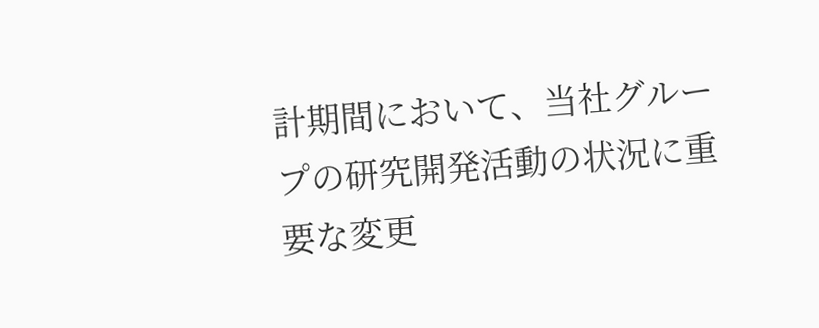計期間において、当社グループの研究開発活動の状況に重要な変更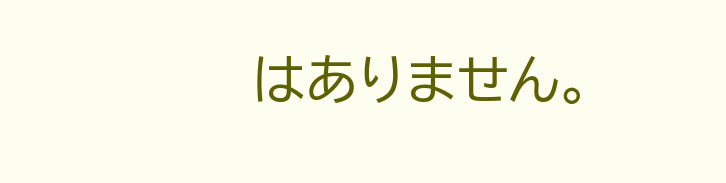はありません。